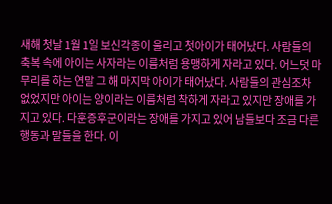새해 첫날 1월 1일 보신각종이 울리고 첫아이가 태어났다. 사람들의 축복 속에 아이는 사자라는 이름처럼 용맹하게 자라고 있다. 어느덧 마무리를 하는 연말 그 해 마지막 아이가 태어났다. 사람들의 관심조차 없었지만 아이는 양이라는 이름처럼 착하게 자라고 있지만 장애를 가지고 있다. 다훈증후군이라는 장애를 가지고 있어 남들보다 조금 다른 행동과 말들을 한다. 이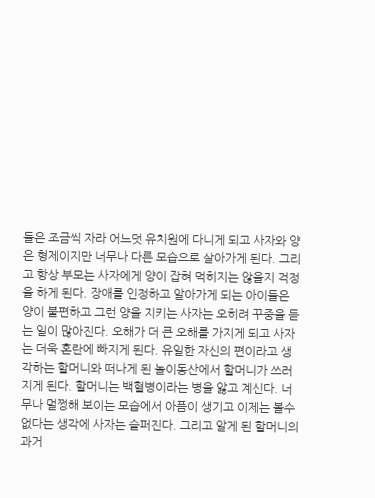들은 조금씩 자라 어느덧 유치원에 다니게 되고 사자와 양은 형제이지만 너무나 다른 모습으로 살아가게 된다. 그리고 항상 부모는 사자에게 양이 잡혀 먹히지는 않을지 걱정을 하게 된다. 장애를 인정하고 알아가게 되는 아이들은 양이 불편하고 그런 양을 지키는 사자는 오히려 꾸중을 듣는 일이 많아진다. 오해가 더 큰 오해를 가지게 되고 사자는 더욱 혼란에 빠지게 된다. 유일한 자신의 편이라고 생각하는 할머니와 떠나게 된 놀이동산에서 할머니가 쓰러지게 된다. 할머니는 백혈병이라는 병을 앓고 계신다. 너무나 멀쩡해 보이는 모습에서 아픔이 생기고 이제는 볼수 없다는 생각에 사자는 슬퍼진다. 그리고 알게 된 할머니의 과거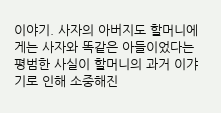이야기. 사자의 아버지도 할머니에게는 사자와 똑같은 아들이었다는 평범한 사실이 할머니의 과거 이갸기로 인해 소중해진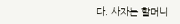다. 사자는 할머니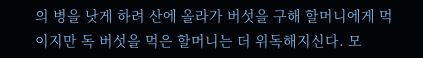의 병을 낫게 하려 산에 올라가 버섯을 구해 할머니에게 먹이지만 독 버섯을 먹은 할머니는 더 위독해지신다. 모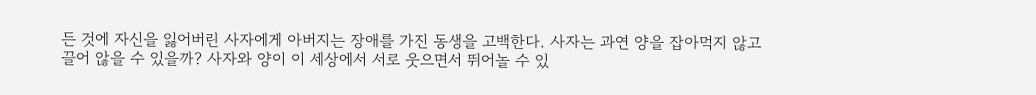든 것에 자신을 잃어버린 사자에게 아버지는 장애를 가진 동생을 고백한다. 사자는 과연 양을 잡아먹지 않고 끌어 않을 수 있을까? 사자와 양이 이 세상에서 서로 웃으면서 뛰어놀 수 있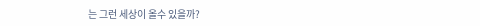는 그런 세상이 올수 있을까?